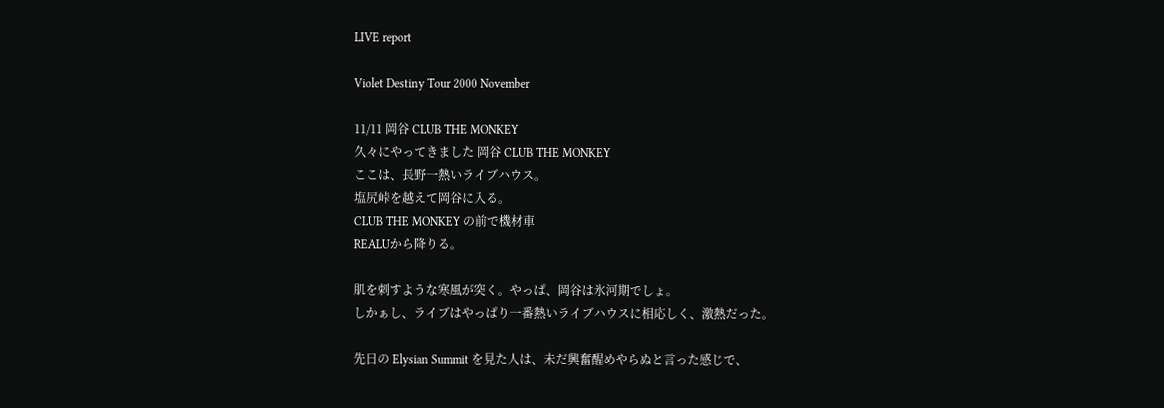LIVE report

Violet Destiny Tour 2000 November

11/11 岡谷 CLUB THE MONKEY
久々にやってきました 岡谷 CLUB THE MONKEY
ここは、長野一熱いライブハウス。
塩尻峠を越えて岡谷に入る。
CLUB THE MONKEY の前で機材車
REALUから降りる。

肌を刺すような寒風が突く。やっぱ、岡谷は氷河期でしょ。
しかぁし、ライブはやっぱり一番熱いライブハウスに相応しく、激熱だった。

先日の Elysian Summit を見た人は、未だ興奮醒めやらぬと言った感じで、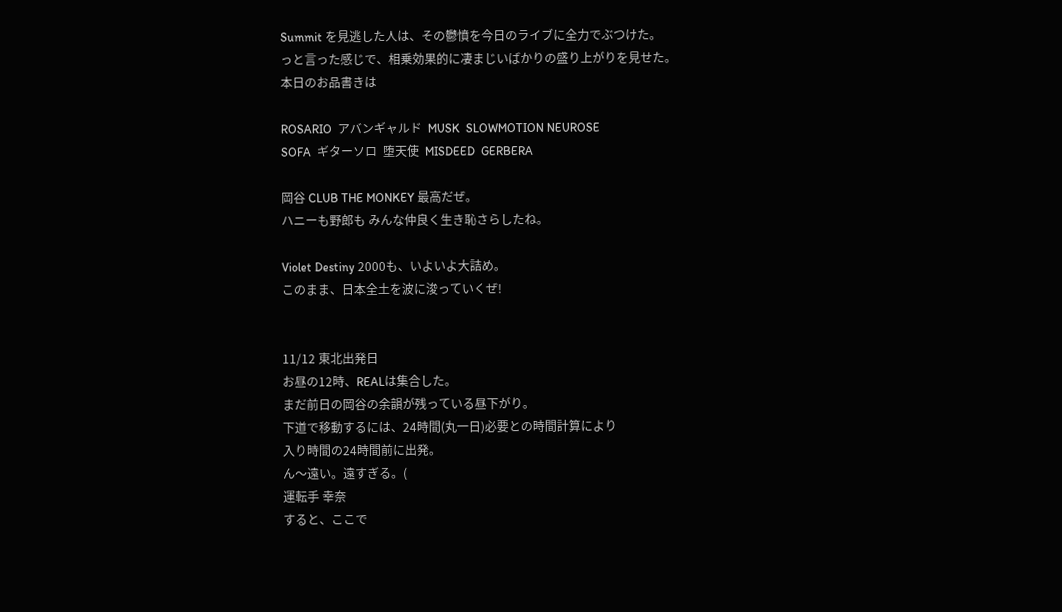Summit を見逃した人は、その鬱憤を今日のライブに全力でぶつけた。
っと言った感じで、相乗効果的に凄まじいばかりの盛り上がりを見せた。
本日のお品書きは

ROSARIO  アバンギャルド  MUSK  SLOWMOTION NEUROSE
SOFA  ギターソロ  堕天使  MISDEED  GERBERA

岡谷 CLUB THE MONKEY 最高だぜ。
ハニーも野郎も みんな仲良く生き恥さらしたね。

Violet Destiny 2000も、いよいよ大詰め。
このまま、日本全土を波に浚っていくぜ!


11/12 東北出発日
お昼の12時、REALは集合した。
まだ前日の岡谷の余韻が残っている昼下がり。
下道で移動するには、24時間(丸一日)必要との時間計算により
入り時間の24時間前に出発。
ん〜遠い。遠すぎる。(
運転手 幸奈
すると、ここで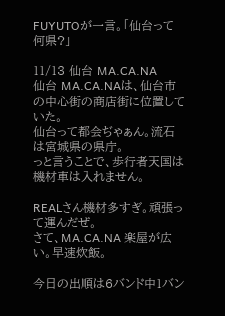FUYUTOが一言。「仙台って何県?」

11/13 仙台 MA.CA.NA
仙台 MA.CA.NAは、仙台市の中心街の商店街に位置していた。
仙台って都会ぢゃぁん。流石は宮城県の県庁。
っと言うことで、歩行者天国は機材車は入れません。

REALさん機材多すぎ。頑張って運んだぜ。
さて、MA.CA.NA 楽屋が広い。早速炊飯。

今日の出順は6バンド中1バン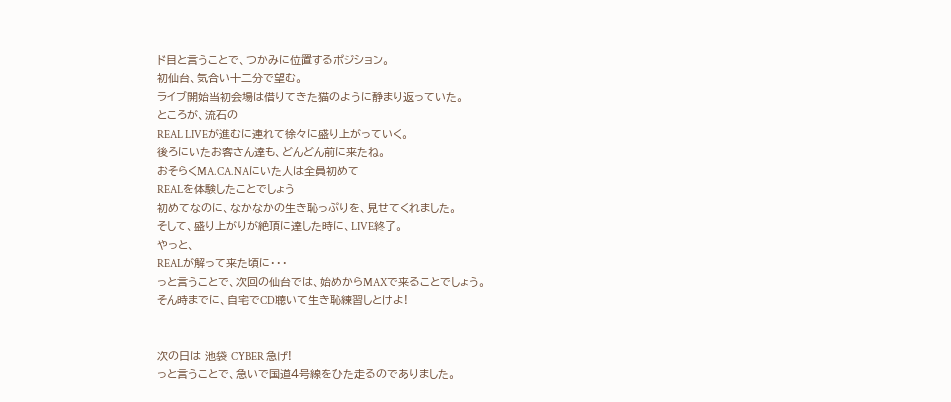ド目と言うことで、つかみに位置するポジション。
初仙台、気合い十二分で望む。
ライブ開始当初会場は借りてきた猫のように静まり返っていた。
ところが、流石の
REAL LIVEが進むに連れて徐々に盛り上がっていく。
後ろにいたお客さん達も、どんどん前に来たね。
おそらくMA.CA.NAにいた人は全員初めて
REALを体験したことでしょう
初めてなのに、なかなかの生き恥っぷりを、見せてくれました。
そして、盛り上がりが絶頂に達した時に、LIVE終了。
やっと、
REALが解って来た頃に・・・
っと言うことで、次回の仙台では、始めからMAXで来ることでしょう。
そん時までに、自宅でCD聴いて生き恥練習しとけよ!


次の日は 池袋 CYBER 急げ!
っと言うことで、急いで国道4号線をひた走るのでありました。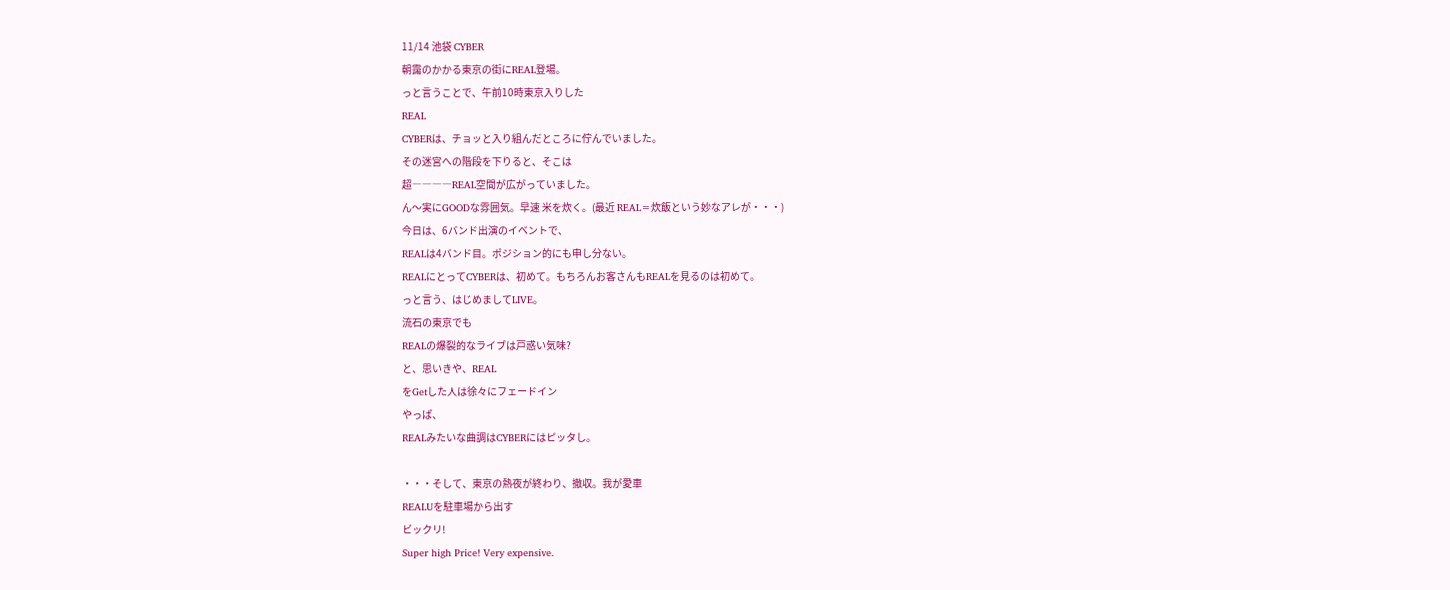11/14 池袋 CYBER
朝靄のかかる東京の街にREAL登場。
っと言うことで、午前10時東京入りした
REAL
CYBERは、チョッと入り組んだところに佇んでいました。
その迷宮への階段を下りると、そこは
超――――REAL空間が広がっていました。
ん〜実にGOODな雰囲気。早速 米を炊く。(最近 REAL=炊飯という妙なアレが・・・)
今日は、6バンド出演のイベントで、
REALは4バンド目。ポジション的にも申し分ない。
REALにとってCYBERは、初めて。もちろんお客さんもREALを見るのは初めて。
っと言う、はじめましてLIVE。
流石の東京でも
REALの爆裂的なライブは戸惑い気味?
と、思いきや、REAL
をGetした人は徐々にフェードイン
やっぱ、
REALみたいな曲調はCYBERにはピッタし。

・・・そして、東京の熱夜が終わり、撤収。我が愛車
REALUを駐車場から出す
ビックリ!
Super high Price! Very expensive.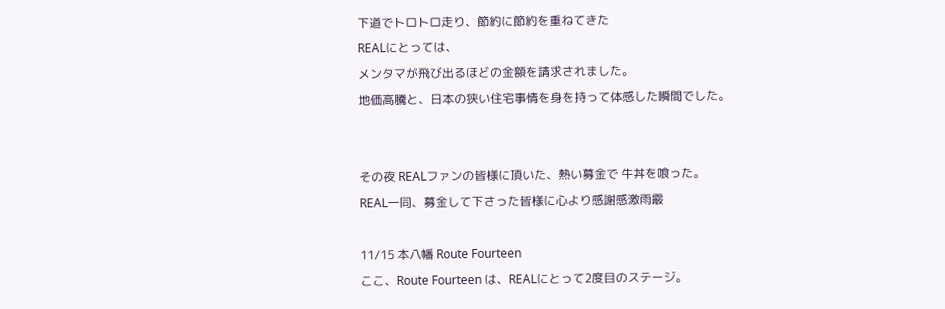下道でトロトロ走り、節約に節約を重ねてきた
REALにとっては、
メンタマが飛び出るほどの金額を請求されました。
地価高騰と、日本の狭い住宅事情を身を持って体感した瞬間でした。


その夜 REALファンの皆様に頂いた、熱い募金で 牛丼を喰った。
REAL一同、募金して下さった皆様に心より感謝感激雨霰

11/15 本八幡 Route Fourteen
ここ、Route Fourteen は、REALにとって2度目のステージ。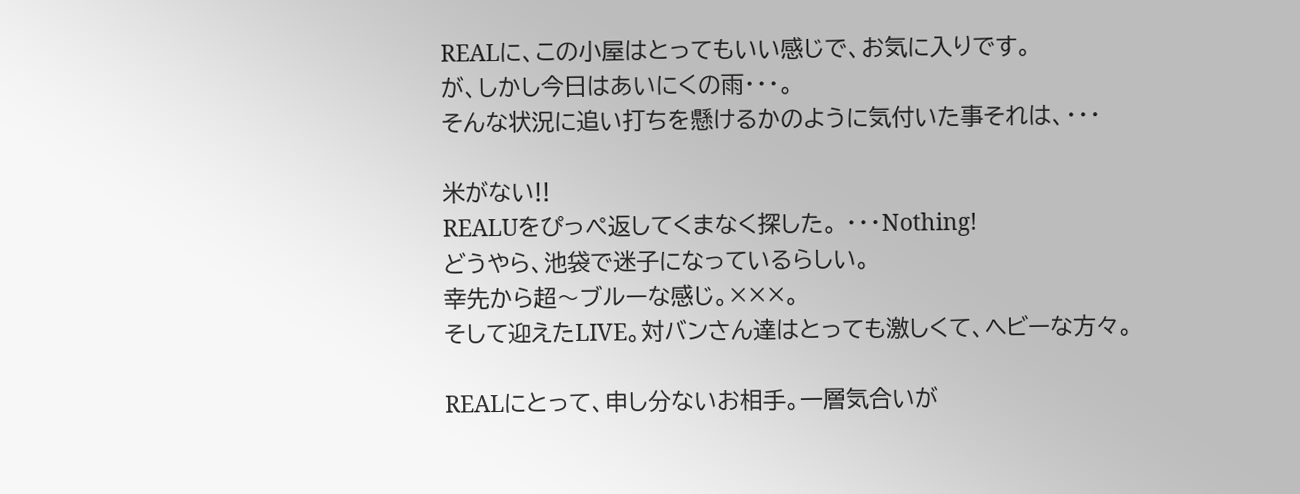REALに、この小屋はとってもいい感じで、お気に入りです。
が、しかし今日はあいにくの雨・・・。
そんな状況に追い打ちを懸けるかのように気付いた事それは、・・・

米がない!!
REALUをぴっぺ返してくまなく探した。 ・・・Nothing!
どうやら、池袋で迷子になっているらしい。
幸先から超〜ブルーな感じ。×××。
そして迎えたLIVE。対バンさん達はとっても激しくて、ヘビーな方々。

REALにとって、申し分ないお相手。一層気合いが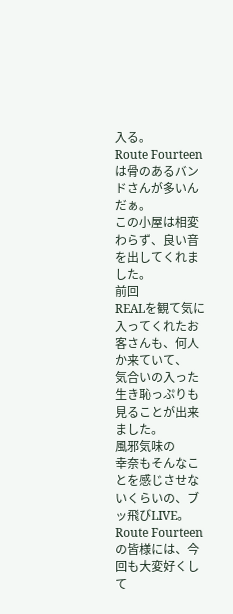入る。
Route Fourteen は骨のあるバンドさんが多いんだぁ。
この小屋は相変わらず、良い音を出してくれました。
前回
REALを観て気に入ってくれたお客さんも、何人か来ていて、
気合いの入った生き恥っぷりも見ることが出来ました。
風邪気味の
幸奈もそんなことを感じさせないくらいの、ブッ飛びLIVE。
Route Fourteen の皆様には、今回も大変好くして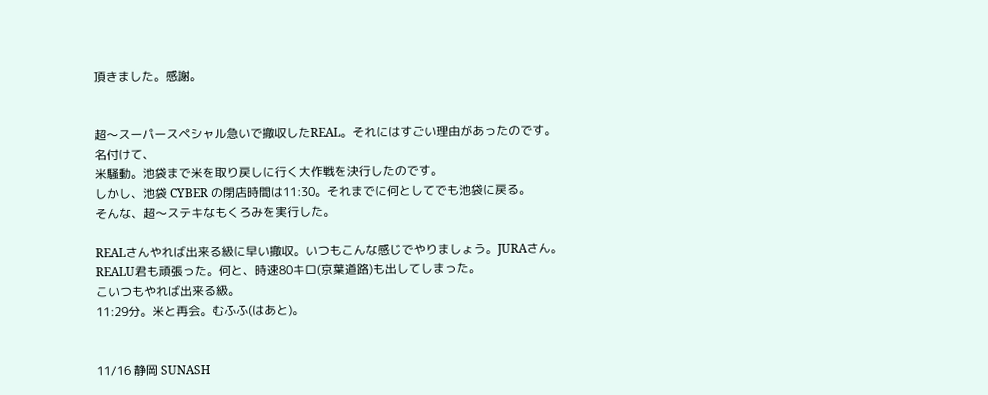頂きました。感謝。


超〜スーパースペシャル急いで撤収したREAL。それにはすごい理由があったのです。
名付けて、
米騒動。池袋まで米を取り戻しに行く大作戦を決行したのです。
しかし、池袋 CYBER の閉店時間は11:30。それまでに何としてでも池袋に戻る。
そんな、超〜ステキなもくろみを実行した。

REALさんやれば出来る級に早い撤収。いつもこんな感じでやりましょう。JURAさん。
REALU君も頑張った。何と、時速80キロ(京葉道路)も出してしまった。
こいつもやれば出来る級。
11:29分。米と再会。むふふ(はあと)。


11/16 静岡 SUNASH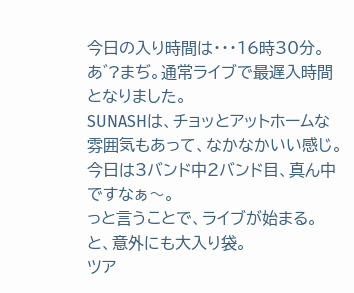今日の入り時間は・・・16時30分。
あ゛?まぢ。通常ライブで最遅入時間となりました。
SUNASHは、チョッとアットホームな雰囲気もあって、なかなかいい感じ。
今日は3バンド中2バンド目、真ん中ですなぁ〜。
っと言うことで、ライブが始まる。
と、意外にも大入り袋。
ツア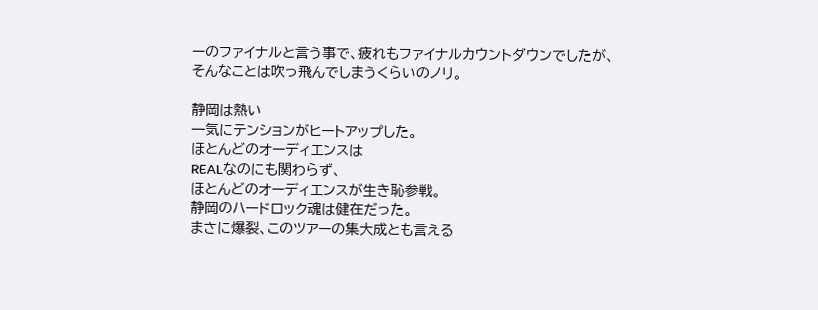ーのファイナルと言う事で、疲れもファイナルカウントダウンでしたが、
そんなことは吹っ飛んでしまうくらいのノリ。

静岡は熱い
一気にテンションがヒートアップした。
ほとんどのオーディエンスは
REALなのにも関わらず、
ほとんどのオーディエンスが生き恥参戦。
静岡のハードロック魂は健在だった。
まさに爆裂、このツアーの集大成とも言える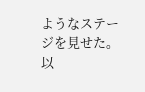ようなステージを見せた。
以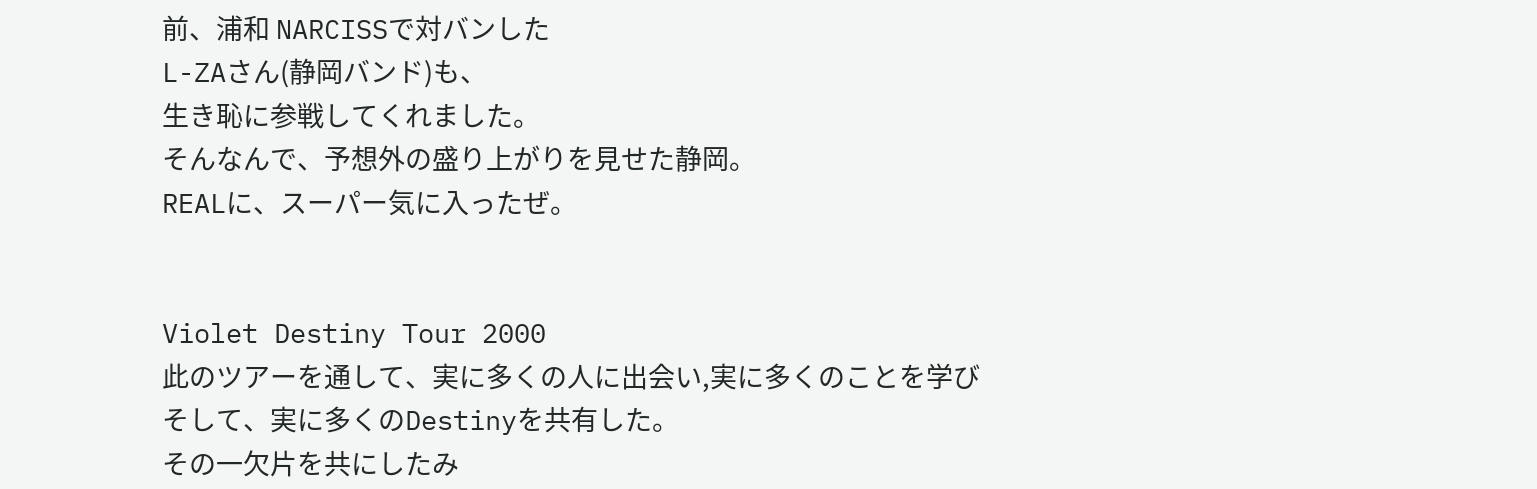前、浦和 NARCISSで対バンした
L-ZAさん(静岡バンド)も、
生き恥に参戦してくれました。
そんなんで、予想外の盛り上がりを見せた静岡。
REALに、スーパー気に入ったぜ。


Violet Destiny Tour 2000
此のツアーを通して、実に多くの人に出会い,実に多くのことを学び
そして、実に多くのDestinyを共有した。
その一欠片を共にしたみ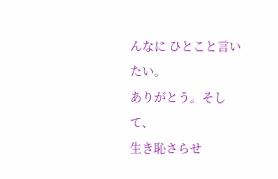んなに ひとこと言いたい。
ありがとう。そして、
生き恥さらせ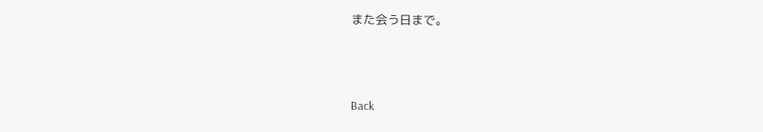また会う日まで。



Back